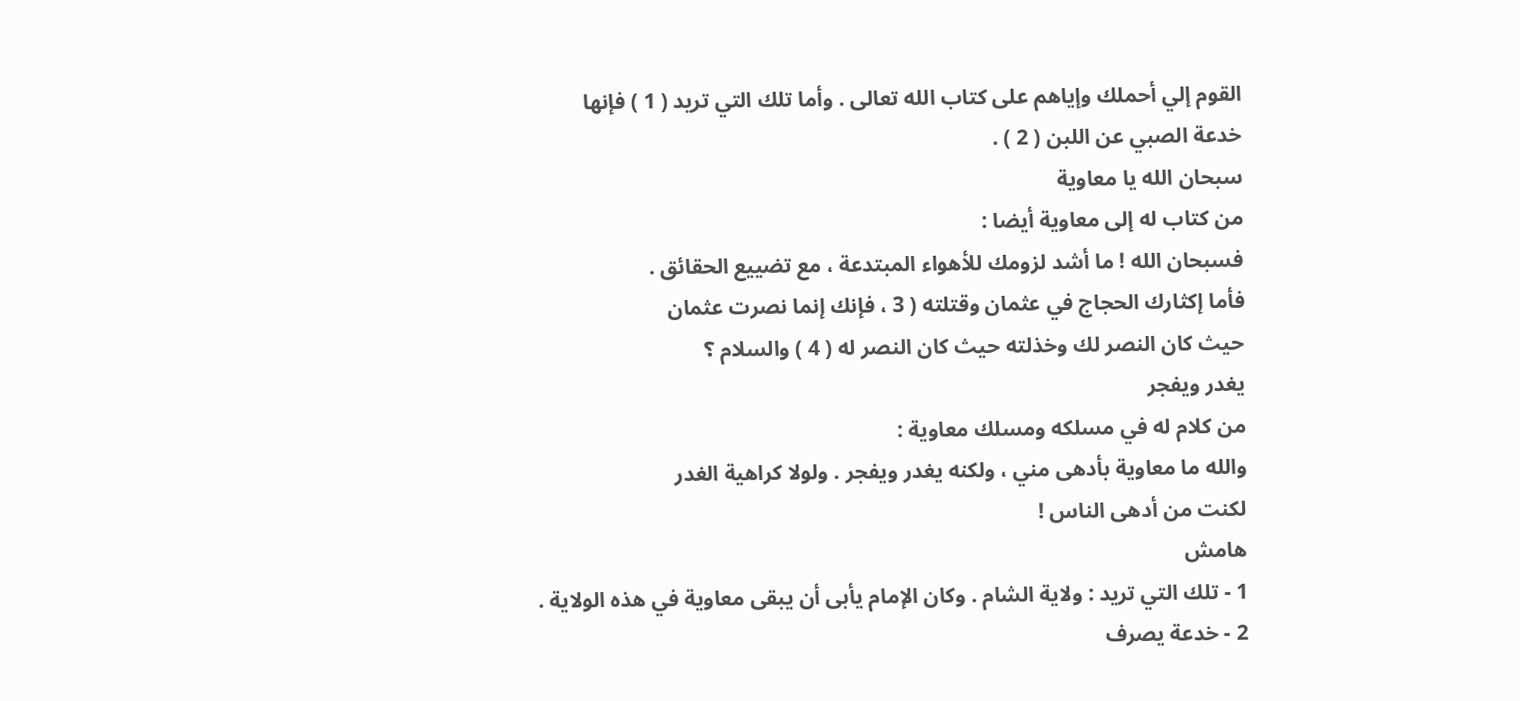القوم إلي أحملك وإياهم على كتاب الله تعالى . وأما تلك التي تريد ( 1 ) فإنها
خدعة الصبي عن اللبن ( 2 ) .
سبحان الله يا معاوية
من كتاب له إلى معاوية أيضا :
فسبحان الله ! ما أشد لزومك للأهواء المبتدعة ، مع تضييع الحقائق .
فأما إكثارك الحجاج في عثمان وقتلته ( 3 ، فإنك إنما نصرت عثمان
حيث كان النصر لك وخذلته حيث كان النصر له ( 4 ) والسلام ؟
يغدر ويفجر
من كلام له في مسلكه ومسلك معاوية :
والله ما معاوية بأدهى مني ، ولكنه يغدر ويفجر . ولولا كراهية الغدر
لكنت من أدهى الناس !
هامش
1 - تلك التي تريد : ولاية الشام . وكان الإمام يأبى أن يبقى معاوية في هذه الولاية .
2 - خدعة يصرف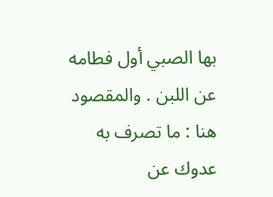بها الصبي أول فطامه عن اللبن . والمقصود هنا : ما تصرف به
عدوك عن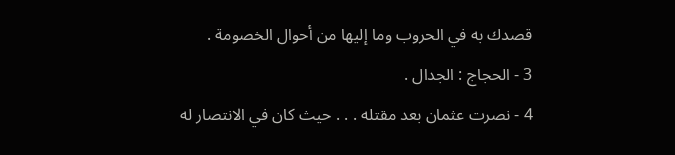قصدك به في الحروب وما إليها من أحوال الخصومة .
3 - الحجاج : الجدال .
4 - نصرت عثمان بعد مقتله . . . حيث كان في الانتصار له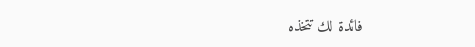فائدة لك تتخذه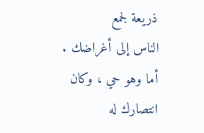ذريعة لجمع
الناس إلى أغراضك . أما وهو حي ، وكان انتصارك له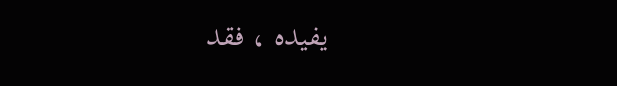يفيده ، فقد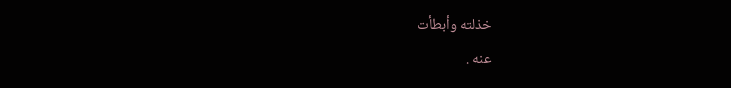خذلته وأبطأت
عنه .